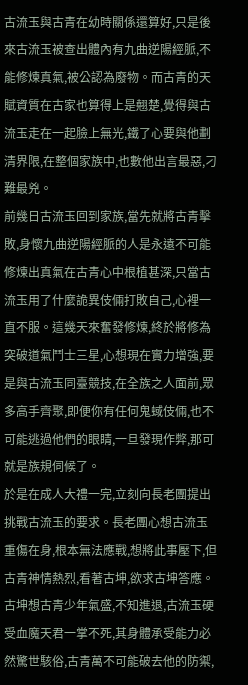古流玉與古青在幼時關係還算好,只是後來古流玉被查出體內有九曲逆陽經脈,不能修煉真氣,被公認為廢物。而古青的天賦資質在古家也算得上是翹楚,覺得與古流玉走在一起臉上無光,鐵了心要與他劃清界限,在整個家族中,也數他出言最惡,刁難最兇。
前幾日古流玉回到家族,當先就將古青擊敗,身懷九曲逆陽經脈的人是永遠不可能修煉出真氣在古青心中根植甚深,只當古流玉用了什麼詭異伎倆打敗自己,心裡一直不服。這幾天來奮發修煉,終於將修為突破道氣鬥士三星,心想現在實力增強,要是與古流玉同臺競技,在全族之人面前,眾多高手齊聚,即便你有任何鬼蜮伎倆,也不可能逃過他們的眼睛,一旦發現作弊,那可就是族規伺候了。
於是在成人大禮一完,立刻向長老團提出挑戰古流玉的要求。長老團心想古流玉重傷在身,根本無法應戰,想將此事壓下,但古青神情熱烈,看著古坤,欲求古坤答應。
古坤想古青少年氣盛,不知進退,古流玉硬受血魔天君一掌不死,其身體承受能力必然驚世駭俗,古青萬不可能破去他的防禦,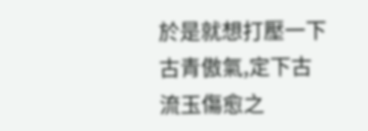於是就想打壓一下古青傲氣,定下古流玉傷愈之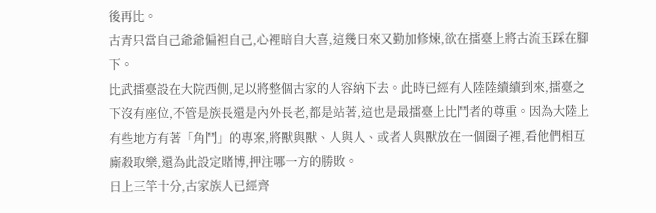後再比。
古青只當自己爺爺偏袒自己,心裡暗自大喜,這幾日來又勤加修煉,欲在擂臺上將古流玉踩在腳下。
比武擂臺設在大院西側,足以將整個古家的人容納下去。此時已經有人陸陸續續到來,擂臺之下沒有座位,不管是族長還是內外長老,都是站著,這也是最擂臺上比鬥者的尊重。因為大陸上有些地方有著「角鬥」的專案,將獸與獸、人與人、或者人與獸放在一個圈子裡,看他們相互廝殺取樂,還為此設定賭博,押注哪一方的勝敗。
日上三竿十分,古家族人已經齊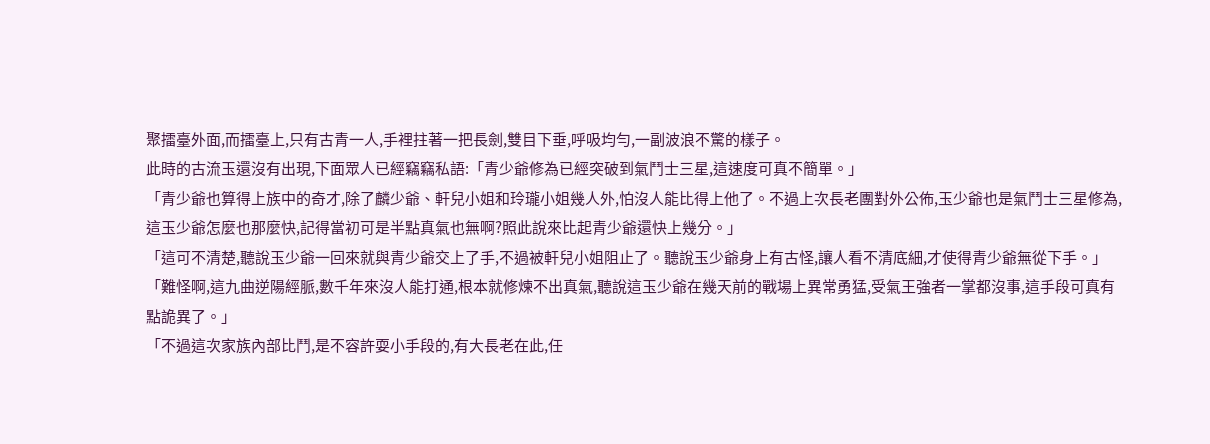聚擂臺外面,而擂臺上,只有古青一人,手裡拄著一把長劍,雙目下垂,呼吸均勻,一副波浪不驚的樣子。
此時的古流玉還沒有出現,下面眾人已經竊竊私語:「青少爺修為已經突破到氣鬥士三星,這速度可真不簡單。」
「青少爺也算得上族中的奇才,除了麟少爺、軒兒小姐和玲瓏小姐幾人外,怕沒人能比得上他了。不過上次長老團對外公佈,玉少爺也是氣鬥士三星修為,這玉少爺怎麼也那麼快,記得當初可是半點真氣也無啊?照此說來比起青少爺還快上幾分。」
「這可不清楚,聽說玉少爺一回來就與青少爺交上了手,不過被軒兒小姐阻止了。聽說玉少爺身上有古怪,讓人看不清底細,才使得青少爺無從下手。」
「難怪啊,這九曲逆陽經脈,數千年來沒人能打通,根本就修煉不出真氣,聽說這玉少爺在幾天前的戰場上異常勇猛,受氣王強者一掌都沒事,這手段可真有點詭異了。」
「不過這次家族內部比鬥,是不容許耍小手段的,有大長老在此,任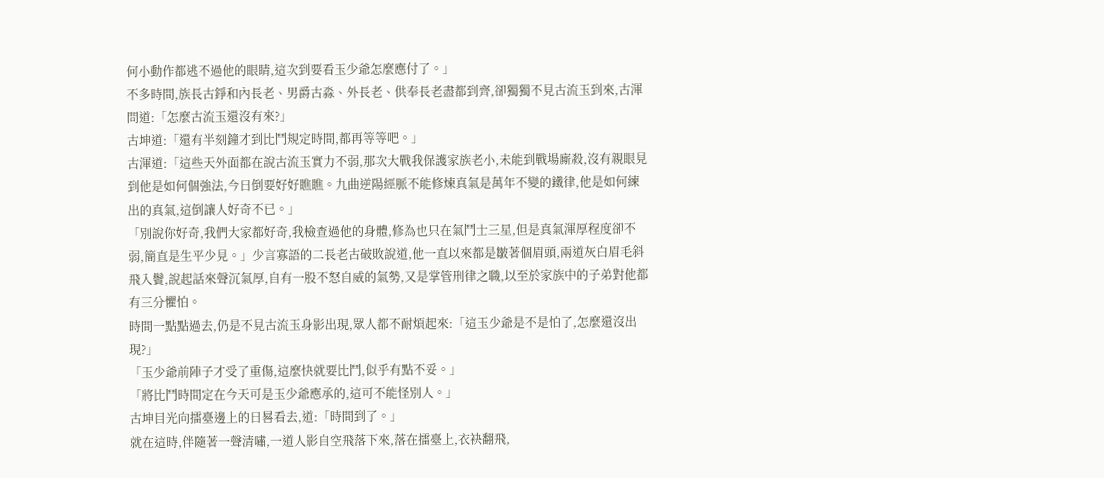何小動作都逃不過他的眼睛,這次到要看玉少爺怎麼應付了。」
不多時間,族長古錚和內長老、男爵古淼、外長老、供奉長老盡都到齊,卻獨獨不見古流玉到來,古渾問道:「怎麼古流玉還沒有來?」
古坤道:「還有半刻鐘才到比鬥規定時間,都再等等吧。」
古渾道:「這些天外面都在說古流玉實力不弱,那次大戰我保護家族老小,未能到戰場廝殺,沒有親眼見到他是如何個強法,今日倒要好好瞧瞧。九曲逆陽經脈不能修煉真氣是萬年不變的鐵律,他是如何練出的真氣,這倒讓人好奇不已。」
「別說你好奇,我們大家都好奇,我檢查過他的身體,修為也只在氣鬥士三星,但是真氣渾厚程度卻不弱,簡直是生平少見。」少言寡語的二長老古破敗說道,他一直以來都是皺著個眉頭,兩道灰白眉毛斜飛入鬢,說起話來聲沉氣厚,自有一股不怒自威的氣勢,又是掌管刑律之職,以至於家族中的子弟對他都有三分懼怕。
時間一點點過去,仍是不見古流玉身影出現,眾人都不耐煩起來:「這玉少爺是不是怕了,怎麼還沒出現?」
「玉少爺前陣子才受了重傷,這麼快就要比鬥,似乎有點不妥。」
「將比鬥時間定在今天可是玉少爺應承的,這可不能怪別人。」
古坤目光向擂臺邊上的日晷看去,道:「時間到了。」
就在這時,伴隨著一聲清嘯,一道人影自空飛落下來,落在擂臺上,衣袂翻飛,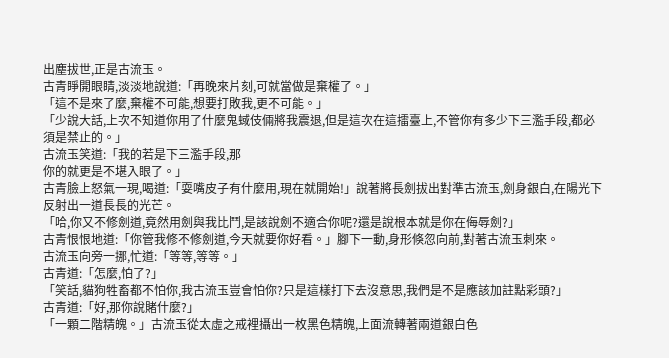出塵拔世,正是古流玉。
古青睜開眼睛,淡淡地說道:「再晚來片刻,可就當做是棄權了。」
「這不是來了麼,棄權不可能,想要打敗我,更不可能。」
「少說大話,上次不知道你用了什麼鬼蜮伎倆將我震退,但是這次在這擂臺上,不管你有多少下三濫手段,都必須是禁止的。」
古流玉笑道:「我的若是下三濫手段,那
你的就更是不堪入眼了。」
古青臉上怒氣一現,喝道:「耍嘴皮子有什麼用,現在就開始!」說著將長劍拔出對準古流玉,劍身銀白,在陽光下反射出一道長長的光芒。
「哈,你又不修劍道,竟然用劍與我比鬥,是該說劍不適合你呢?還是說根本就是你在侮辱劍?」
古青恨恨地道:「你管我修不修劍道,今天就要你好看。」腳下一動,身形倏忽向前,對著古流玉刺來。
古流玉向旁一挪,忙道:「等等,等等。」
古青道:「怎麼,怕了?」
「笑話,貓狗牲畜都不怕你,我古流玉豈會怕你?只是這樣打下去沒意思,我們是不是應該加註點彩頭?」
古青道:「好,那你說賭什麼?」
「一顆二階精魄。」古流玉從太虛之戒裡攝出一枚黑色精魄,上面流轉著兩道銀白色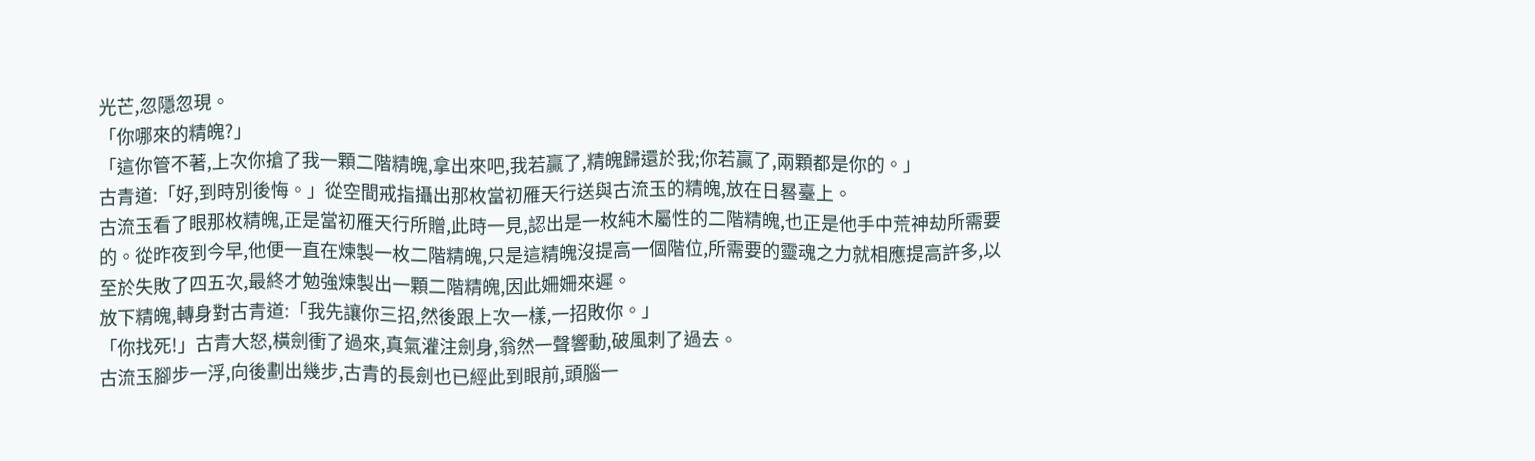光芒,忽隱忽現。
「你哪來的精魄?」
「這你管不著,上次你搶了我一顆二階精魄,拿出來吧,我若贏了,精魄歸還於我;你若贏了,兩顆都是你的。」
古青道:「好,到時別後悔。」從空間戒指攝出那枚當初雁天行送與古流玉的精魄,放在日晷臺上。
古流玉看了眼那枚精魄,正是當初雁天行所贈,此時一見,認出是一枚純木屬性的二階精魄,也正是他手中荒神劫所需要的。從昨夜到今早,他便一直在煉製一枚二階精魄,只是這精魄沒提高一個階位,所需要的靈魂之力就相應提高許多,以至於失敗了四五次,最終才勉強煉製出一顆二階精魄,因此姍姍來遲。
放下精魄,轉身對古青道:「我先讓你三招,然後跟上次一樣,一招敗你。」
「你找死!」古青大怒,橫劍衝了過來,真氣灌注劍身,翁然一聲響動,破風刺了過去。
古流玉腳步一浮,向後劃出幾步,古青的長劍也已經此到眼前,頭腦一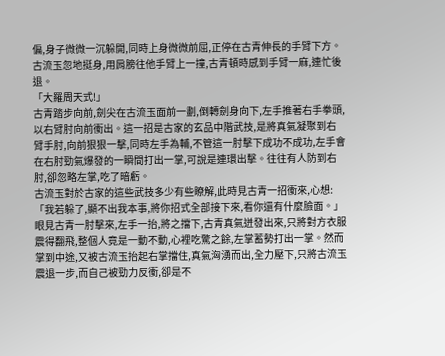偏,身子微微一沉躲開,同時上身微微前屈,正停在古青伸長的手臂下方。古流玉忽地挺身,用肩膀往他手臂上一撞,古青頓時感到手臂一麻,連忙後退。
「大羅周天式!」
古青踏步向前,劍尖在古流玉面前一劃,倒轉劍身向下,左手推著右手拳頭,以右臂肘向前衝出。這一招是古家的玄品中階武技,是將真氣凝聚到右臂手肘,向前狠狠一擊,同時左手為輔,不管這一肘擊下成功不成功,左手會在右肘勁氣爆發的一瞬間打出一掌,可說是連環出擊。往往有人防到右肘,卻忽略左掌,吃了暗虧。
古流玉對於古家的這些武技多少有些瞭解,此時見古青一招衝來,心想:「我若躲了,顯不出我本事,將你招式全部接下來,看你還有什麼臉面。」
眼見古青一肘擊來,左手一抬,將之擋下,古青真氣迸發出來,只將對方衣服震得翻飛,整個人竟是一動不動,心裡吃驚之餘,左掌蓄勢打出一掌。然而掌到中途,又被古流玉抬起右掌擋住,真氣洶湧而出,全力壓下,只將古流玉震退一步,而自己被勁力反衝,卻是不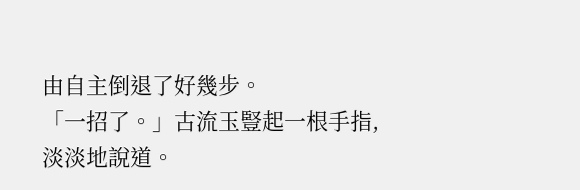由自主倒退了好幾步。
「一招了。」古流玉豎起一根手指,淡淡地說道。